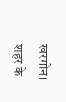खरगोन। शहर के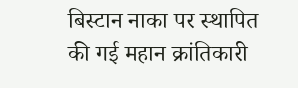बिस्टान नाका पर स्थापित की गई महान क्रांतिकारी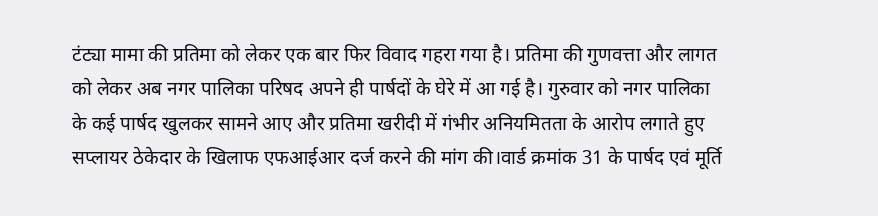टंट्या मामा की प्रतिमा को लेकर एक बार फिर विवाद गहरा गया है। प्रतिमा की गुणवत्ता और लागत को लेकर अब नगर पालिका परिषद अपने ही पार्षदों के घेरे में आ गई है। गुरुवार को नगर पालिका के कई पार्षद खुलकर सामने आए और प्रतिमा खरीदी में गंभीर अनियमितता के आरोप लगाते हुए सप्लायर ठेकेदार के खिलाफ एफआईआर दर्ज करने की मांग की।वार्ड क्रमांक 31 के पार्षद एवं मूर्ति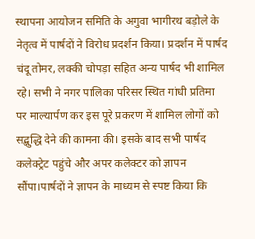स्थापना आयोजन समिति के अगुवा भागीरथ बड़ोले के नेतृत्व में पार्षदों ने विरोध प्रदर्शन किया। प्रदर्शन में पार्षद चंदू तोमर, लक्की चोपड़ा सहित अन्य पार्षद भी शामिल रहे। सभी ने नगर पालिका परिसर स्थित गांधी प्रतिमा पर माल्यार्पण कर इस पूरे प्रकरण में शामिल लोगों को सद्बुद्धि देने की कामना की। इसके बाद सभी पार्षद कलेक्ट्रेट पहुंचे और अपर कलेक्टर को ज्ञापन सौंपा।पार्षदों ने ज्ञापन के माध्यम से स्पष्ट किया कि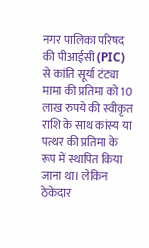नगर पालिका परिषद की पीआईसी (PIC) से कांति सूर्या टंट्या मामा की प्रतिमा को 10 लाख रुपये की स्वीकृत राशि के साथ कांस्य या पत्थर की प्रतिमा के रूप में स्थापित किया जाना था। लेकिन ठेकेदार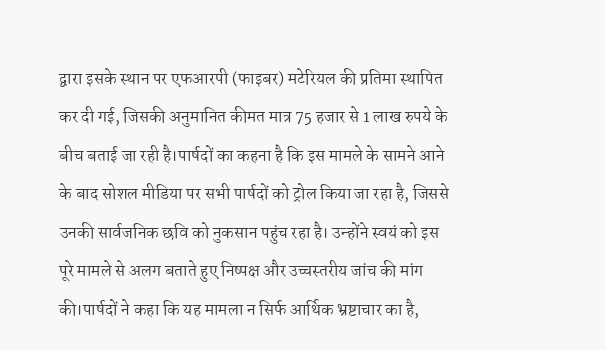द्वारा इसके स्थान पर एफआरपी (फाइबर) मटेरियल की प्रतिमा स्थापित कर दी गई, जिसकी अनुमानित कीमत मात्र 75 हजार से 1 लाख रुपये के बीच बताई जा रही है।पार्षदों का कहना है कि इस मामले के सामने आने के बाद सोशल मीडिया पर सभी पार्षदों को ट्रोल किया जा रहा है, जिससे उनकी सार्वजनिक छवि को नुकसान पहुंच रहा है। उन्होंने स्वयं को इस पूरे मामले से अलग बताते हुए निष्पक्ष और उच्चस्तरीय जांच की मांग की।पार्षदों ने कहा कि यह मामला न सिर्फ आर्थिक भ्रष्टाचार का है,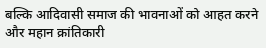बल्कि आदिवासी समाज की भावनाओं को आहत करने और महान क्रांतिकारी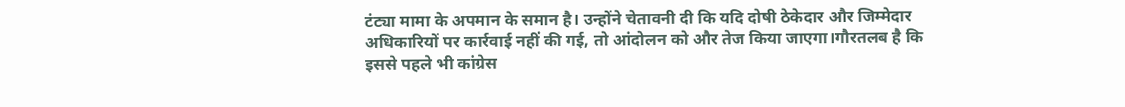टंट्या मामा के अपमान के समान है। उन्होंने चेतावनी दी कि यदि दोषी ठेकेदार और जिम्मेदार अधिकारियों पर कार्रवाई नहीं की गई, तो आंदोलन को और तेज किया जाएगा।गौरतलब है कि इससे पहले भी कांग्रेस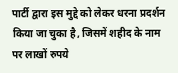पार्टी द्वारा इस मुद्दे को लेकर धरना प्रदर्शन किया जा चुका है, जिसमें शहीद के नाम पर लाखों रुपये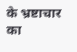के भ्रष्टाचार का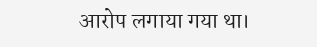आरोप लगाया गया था।